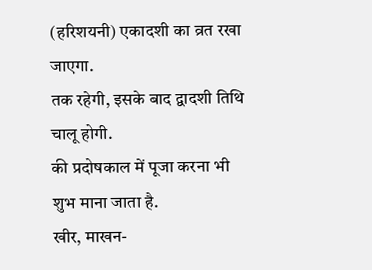(हरिशयनी) एकादशी का व्रत रखा जाएगा.
तक रहेगी, इसके बाद द्वादशी तिथि चालू होगी.
की प्रदोषकाल में पूजा करना भी शुभ माना जाता है.
खीर, माखन-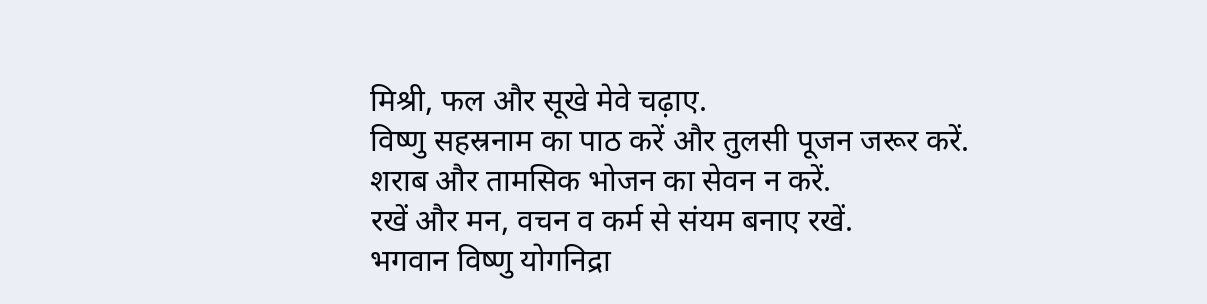मिश्री, फल और सूखे मेवे चढ़ाए.
विष्णु सहस्रनाम का पाठ करें और तुलसी पूजन जरूर करें.
शराब और तामसिक भोजन का सेवन न करें.
रखें और मन, वचन व कर्म से संयम बनाए रखें.
भगवान विष्णु योगनिद्रा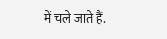में चले जाते हैं.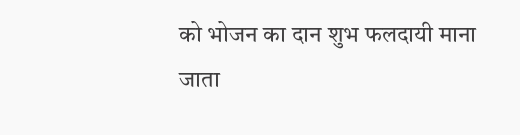को भोजन का दान शुभ फलदायी माना जाता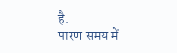है.
पारण समय में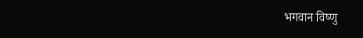भगवान विष्णु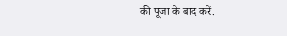की पूजा के बाद करें.